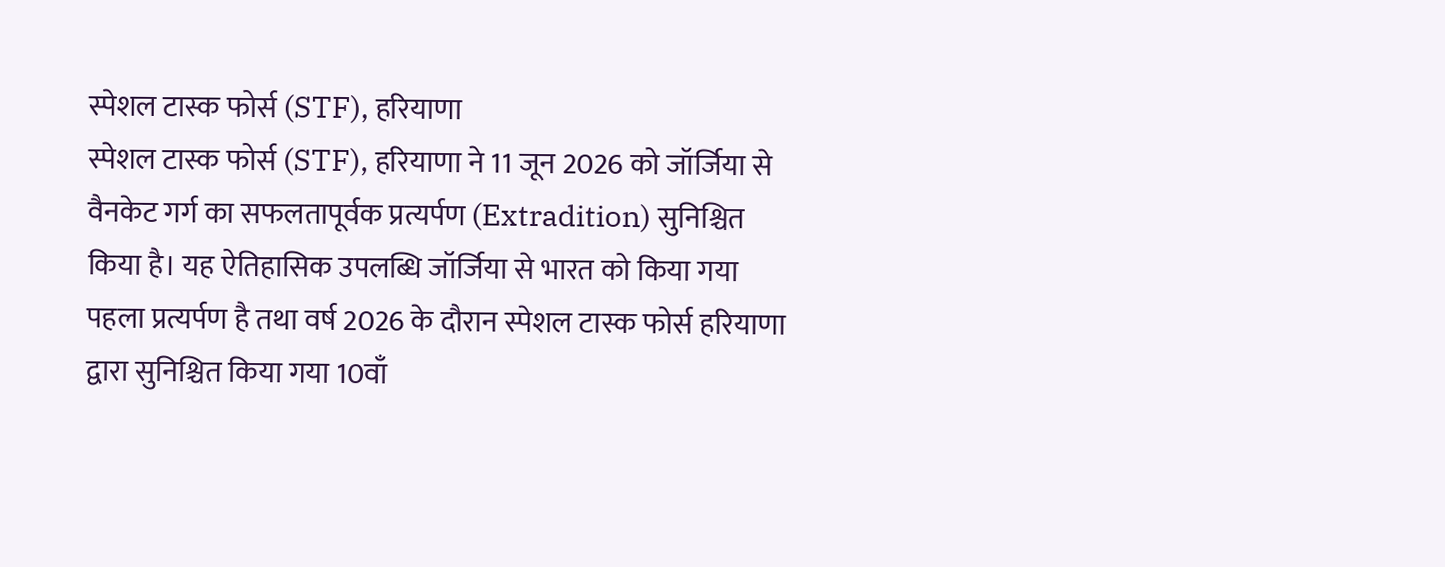स्पेशल टास्क फोर्स (STF), हरियाणा
स्पेशल टास्क फोर्स (STF), हरियाणा ने 11 जून 2026 को जॉर्जिया से वैनकेट गर्ग का सफलतापूर्वक प्रत्यर्पण (Extradition) सुनिश्चित किया है। यह ऐतिहासिक उपलब्धि जॉर्जिया से भारत को किया गया पहला प्रत्यर्पण है तथा वर्ष 2026 के दौरान स्पेशल टास्क फोर्स हरियाणा द्वारा सुनिश्चित किया गया 10वाँ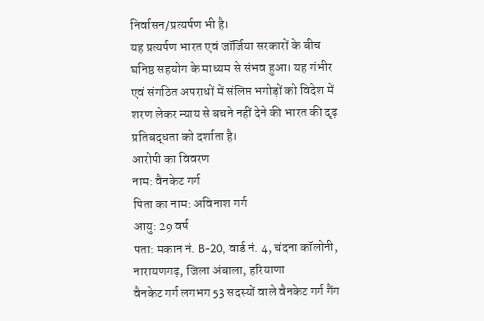निर्वासन/प्रत्यर्पण भी है।
यह प्रत्यर्पण भारत एवं जॉर्जिया सरकारों के बीच घनिष्ठ सहयोग के माध्यम से संभव हुआ। यह गंभीर एवं संगठित अपराधों में संलिप्त भगोड़ों को विदेश में शरण लेकर न्याय से बचने नहीं देने की भारत की दृढ़ प्रतिबद्धता को दर्शाता है।
आरोपी का विवरण
नाम: वैनकेट गर्ग
पिता का नाम: अविनाश गर्ग
आयु: 29 वर्ष
पता: मकान नं. B-20, वार्ड नं. 4, चंदना कॉलोनी, नारायणगढ़, जिला अंबाला, हरियाणा
वैनकेट गर्ग लगभग 53 सदस्यों वाले वैनकेट गर्ग गैंग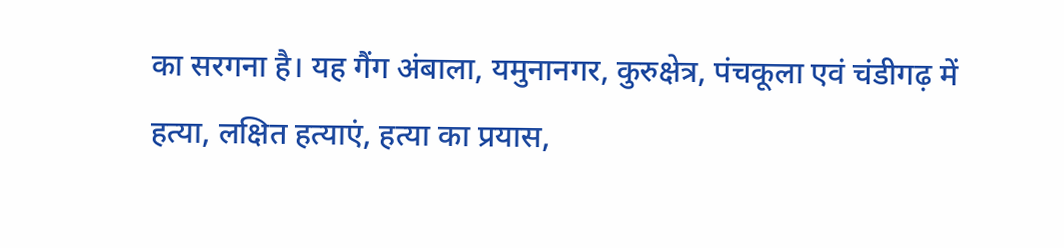का सरगना है। यह गैंग अंबाला, यमुनानगर, कुरुक्षेत्र, पंचकूला एवं चंडीगढ़ में हत्या, लक्षित हत्याएं, हत्या का प्रयास,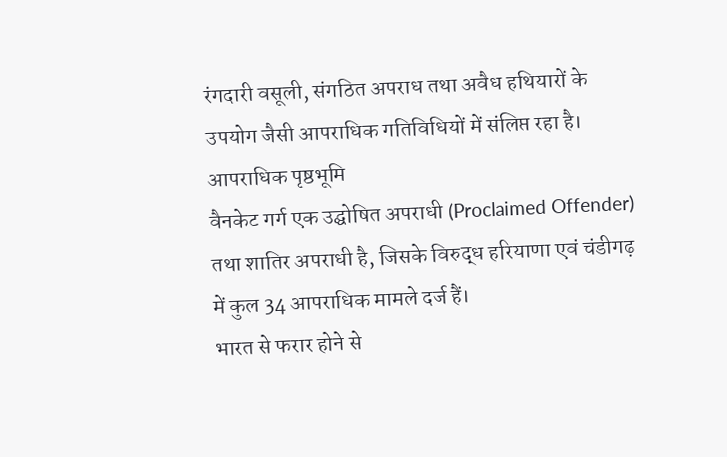रंगदारी वसूली, संगठित अपराध तथा अवैध हथियारों के उपयोग जैसी आपराधिक गतिविधियों में संलिप्त रहा है।
आपराधिक पृष्ठभूमि
वैनकेट गर्ग एक उद्घोषित अपराधी (Proclaimed Offender) तथा शातिर अपराधी है, जिसके विरुद्ध हरियाणा एवं चंडीगढ़ में कुल 34 आपराधिक मामले दर्ज हैं।
भारत से फरार होने से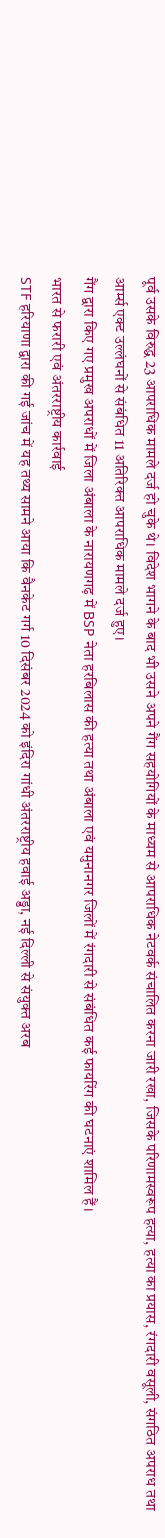पूर्व उसके विरुद्ध 23 आपराधिक मामले दर्ज हो चुके थे। विदेश भागने के बाद भी उसने अपने गैंग सहयोगियों के माध्यम से आपराधिक नेटवर्क संचालित करना जारी रखा, जिसके परिणामस्वरूप हत्या, हत्या का प्रयास, रंगदारी वसूली, संगठित अपराध तथा आर्म्स एक्ट उल्लंघनों से संबंधित 11 अतिरिक्त आपराधिक मामले दर्ज हुए।
गैंग द्वारा किए गए प्रमुख अपराधों में जिला अंबाला के नारायणगढ़ में BSP नेता हरबिलास की हत्या तथा अंबाला एवं यमुनानगर जिलों में रंगदारी से संबंधित कई फायरिंग की घटनाएं शामिल हैं।
भारत से फरारी एवं अंतरराष्ट्रीय कार्रवाई
STF हरियाणा द्वारा की गई जांच में यह तथ्य सामने आया कि वैनकेट गर्ग 10 दिसंबर 2024 को इंदिरा गांधी अंतरराष्ट्रीय हवाई अड्डा, नई दिल्ली से संयुक्त अरब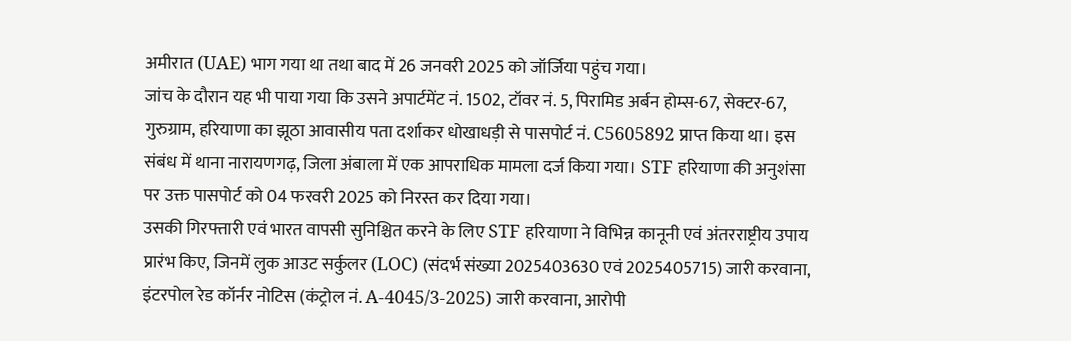अमीरात (UAE) भाग गया था तथा बाद में 26 जनवरी 2025 को जॉर्जिया पहुंच गया।
जांच के दौरान यह भी पाया गया कि उसने अपार्टमेंट नं. 1502, टॉवर नं. 5, पिरामिड अर्बन होम्स-67, सेक्टर-67, गुरुग्राम, हरियाणा का झूठा आवासीय पता दर्शाकर धोखाधड़ी से पासपोर्ट नं. C5605892 प्राप्त किया था। इस संबंध में थाना नारायणगढ़, जिला अंबाला में एक आपराधिक मामला दर्ज किया गया। STF हरियाणा की अनुशंसा पर उक्त पासपोर्ट को 04 फरवरी 2025 को निरस्त कर दिया गया।
उसकी गिरफ्तारी एवं भारत वापसी सुनिश्चित करने के लिए STF हरियाणा ने विभिन्न कानूनी एवं अंतरराष्ट्रीय उपाय प्रारंभ किए, जिनमें लुक आउट सर्कुलर (LOC) (संदर्भ संख्या 2025403630 एवं 2025405715) जारी करवाना, इंटरपोल रेड कॉर्नर नोटिस (कंट्रोल नं. A-4045/3-2025) जारी करवाना, आरोपी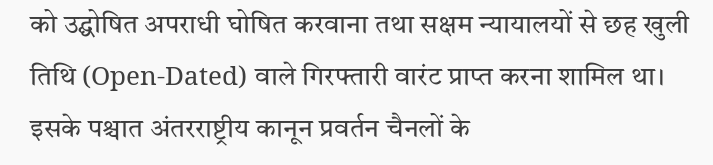को उद्घोषित अपराधी घोषित करवाना तथा सक्षम न्यायालयों से छह खुली तिथि (Open-Dated) वाले गिरफ्तारी वारंट प्राप्त करना शामिल था।
इसके पश्चात अंतरराष्ट्रीय कानून प्रवर्तन चैनलों के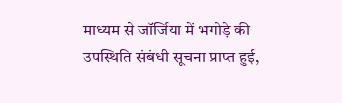माध्यम से जॉर्जिया में भगोड़े की उपस्थिति संबंधी सूचना प्राप्त हुई,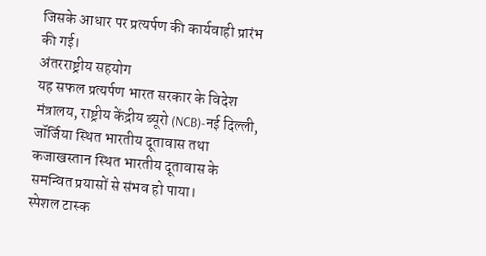जिसके आधार पर प्रत्यर्पण की कार्यवाही प्रारंभ की गई।
अंतरराष्ट्रीय सहयोग
यह सफल प्रत्यर्पण भारत सरकार के विदेश मंत्रालय, राष्ट्रीय केंद्रीय ब्यूरो (NCB)-नई दिल्ली, जॉर्जिया स्थित भारतीय दूतावास तथा कजाखस्तान स्थित भारतीय दूतावास के समन्वित प्रयासों से संभव हो पाया।
स्पेशल टास्क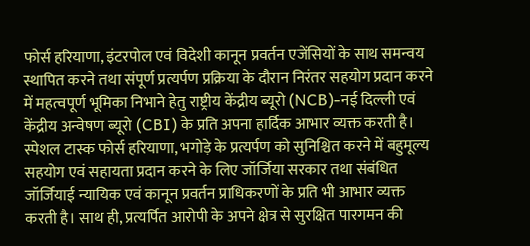फोर्स हरियाणा, इंटरपोल एवं विदेशी कानून प्रवर्तन एजेंसियों के साथ समन्वय स्थापित करने तथा संपूर्ण प्रत्यर्पण प्रक्रिया के दौरान निरंतर सहयोग प्रदान करने में महत्वपूर्ण भूमिका निभाने हेतु राष्ट्रीय केंद्रीय ब्यूरो (NCB)-नई दिल्ली एवं केंद्रीय अन्वेषण ब्यूरो (CBI) के प्रति अपना हार्दिक आभार व्यक्त करती है।
स्पेशल टास्क फोर्स हरियाणा, भगोड़े के प्रत्यर्पण को सुनिश्चित करने में बहुमूल्य सहयोग एवं सहायता प्रदान करने के लिए जॉर्जिया सरकार तथा संबंधित जॉर्जियाई न्यायिक एवं कानून प्रवर्तन प्राधिकरणों के प्रति भी आभार व्यक्त करती है। साथ ही, प्रत्यर्पित आरोपी के अपने क्षेत्र से सुरक्षित पारगमन की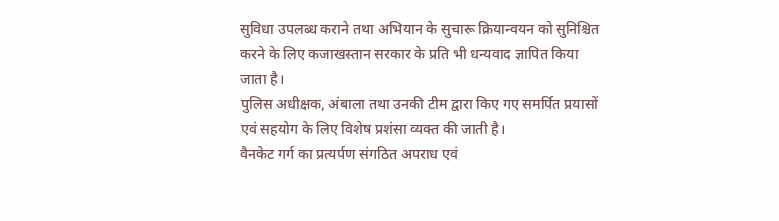सुविधा उपलब्ध कराने तथा अभियान के सुचारू क्रियान्वयन को सुनिश्चित करने के लिए कजाखस्तान सरकार के प्रति भी धन्यवाद ज्ञापित किया जाता है।
पुलिस अधीक्षक, अंबाला तथा उनकी टीम द्वारा किए गए समर्पित प्रयासों एवं सहयोग के लिए विशेष प्रशंसा व्यक्त की जाती है।
वैनकेट गर्ग का प्रत्यर्पण संगठित अपराध एवं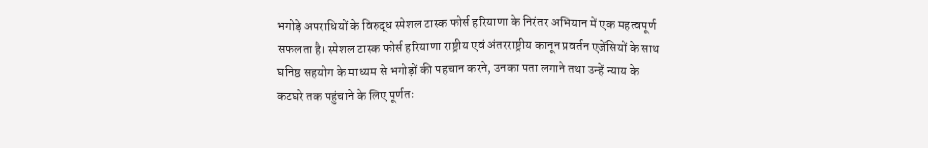भगोड़े अपराधियों के विरुद्ध स्पेशल टास्क फोर्स हरियाणा के निरंतर अभियान में एक महत्वपूर्ण सफलता है। स्पेशल टास्क फोर्स हरियाणा राष्ट्रीय एवं अंतरराष्ट्रीय कानून प्रवर्तन एजेंसियों के साथ घनिष्ठ सहयोग के माध्यम से भगोड़ों की पहचान करने, उनका पता लगाने तथा उन्हें न्याय के कटघरे तक पहुंचाने के लिए पूर्णतः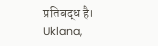प्रतिबद्ध है।
Uklana,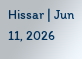Hissar | Jun 11, 2026